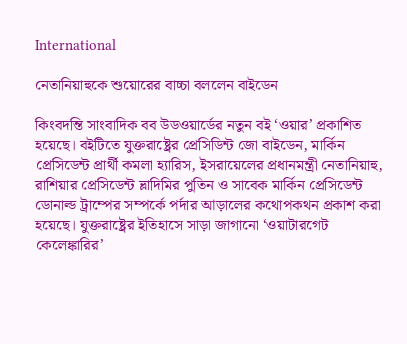International

নেতানিয়াহুকে শুয়োরের বাচ্চা বললেন বাইডেন

কিংবদন্তি সাংবাদিক বব উডওয়ার্ডের নতুন বই ‘ওয়ার’ প্রকাশিত হয়েছে। বইটিতে যুক্তরাষ্ট্রের প্রেসিডিন্ট জো বাইডেন, মার্কিন প্রেসিডেন্ট প্রার্থী কমলা হ্যারিস, ইসরায়েলের প্রধানমন্ত্রী নেতানিয়াহু, রাশিয়ার প্রেসিডেন্ট ভ্লাদিমির পুতিন ও সাবেক মার্কিন প্রেসিডেন্ট ডোনাল্ড ট্রাম্পের সম্পর্কে পর্দার আড়ালের কথোপকথন প্রকাশ করা হয়েছে। যুক্তরাষ্ট্রের ইতিহাসে সাড়া জাগানো ‘ওয়াটারগেট কেলেঙ্কারির’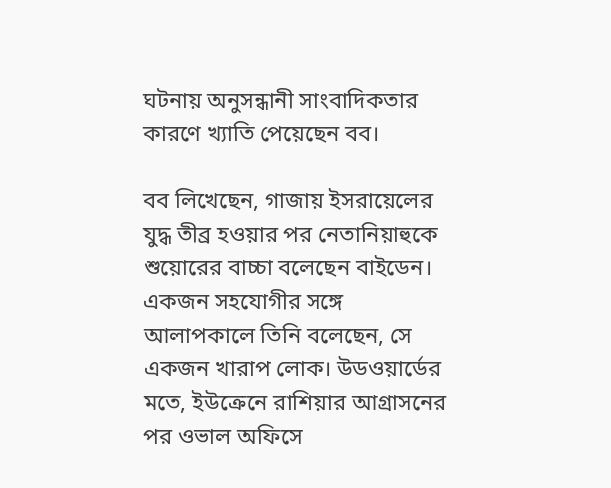ঘটনায় অনুসন্ধানী সাংবাদিকতার কারণে খ্যাতি পেয়েছেন বব।

বব লিখেছেন, গাজায় ইসরায়েলের যুদ্ধ তীব্র হওয়ার পর নেতানিয়াহুকে শুয়োরের বাচ্চা বলেছেন বাইডেন। একজন সহযোগীর সঙ্গে আলাপকালে তিনি বলেছেন, সে একজন খারাপ লোক। উডওয়ার্ডের মতে, ইউক্রেনে রাশিয়ার আগ্রাসনের পর ওভাল অফিসে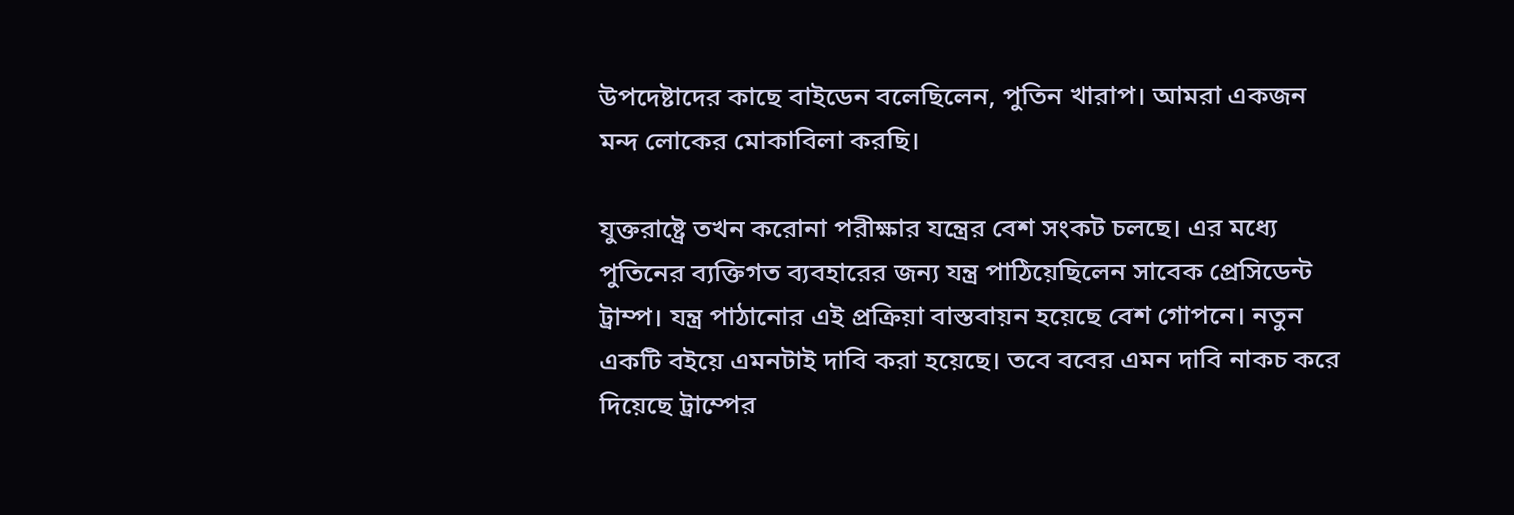উপদেষ্টাদের কাছে বাইডেন বলেছিলেন, পুতিন খারাপ। আমরা একজন মন্দ লোকের মোকাবিলা করছি।

যুক্তরাষ্ট্রে তখন করোনা পরীক্ষার যন্ত্রের বেশ সংকট চলছে। এর মধ্যে পুতিনের ব্যক্তিগত ব্যবহারের জন্য যন্ত্র পাঠিয়েছিলেন সাবেক প্রেসিডেন্ট ট্রাম্প। যন্ত্র পাঠানোর এই প্রক্রিয়া বাস্তবায়ন হয়েছে বেশ গোপনে। নতুন একটি বইয়ে এমনটাই দাবি করা হয়েছে। তবে ববের এমন দাবি নাকচ করে দিয়েছে ট্রাম্পের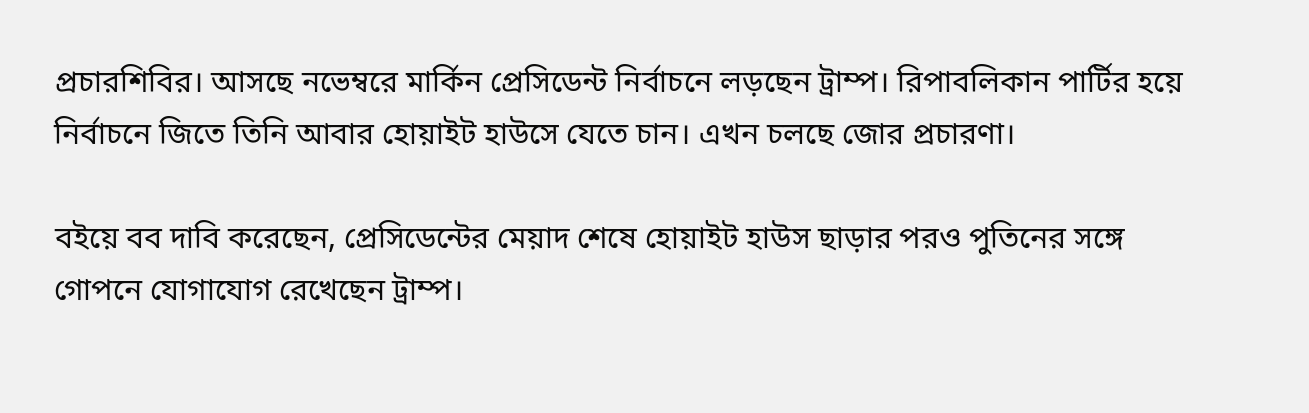প্রচারশিবির। আসছে নভেম্বরে মার্কিন প্রেসিডেন্ট নির্বাচনে লড়ছেন ট্রাম্প। রিপাবলিকান পার্টির হয়ে নির্বাচনে জিতে তিনি আবার হোয়াইট হাউসে যেতে চান। এখন চলছে জোর প্রচারণা।

বইয়ে বব দাবি করেছেন, প্রেসিডেন্টের মেয়াদ শেষে হোয়াইট হাউস ছাড়ার পরও পুতিনের সঙ্গে গোপনে যোগাযোগ রেখেছেন ট্রাম্প।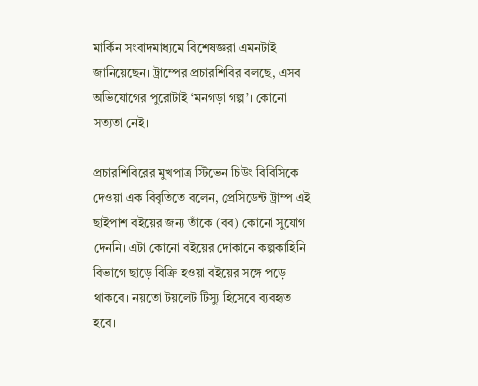মার্কিন সংবাদমাধ্যমে বিশেষজ্ঞরা এমনটাই জানিয়েছেন। ট্রাম্পের প্রচারশিবির বলছে, এসব অভিযোগের পুরোটাই ‘মনগড়া গল্প’। কোনো সত্যতা নেই।

প্রচারশিবিরের মুখপাত্র স্টিভেন চিউং বিবিসিকে দেওয়া এক বিবৃতিতে বলেন, প্রেসিডেন্ট ট্রাম্প এই ছাইপাশ বইয়ের জন্য তাঁকে (বব) কোনো সুযোগ দেননি। এটা কোনো বইয়ের দোকানে কল্পকাহিনি বিভাগে ছাড়ে বিক্রি হওয়া বইয়ের সঙ্গে পড়ে থাকবে। নয়তো টয়লেট টিস্যু হিসেবে ব্যবহৃত হবে।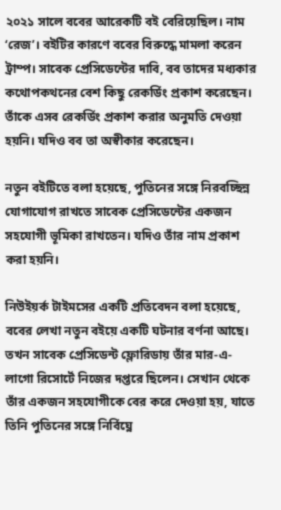২০২১ সালে ববের আরেকটি বই বেরিয়েছিল। নাম ‘রেজ’। বইটির কারণে ববের বিরুদ্ধে মামলা করেন ট্রাম্প। সাবেক প্রেসিডেন্টের দাবি, বব তাদের মধ্যকার কথোপকথনের বেশ কিছু রেকর্ডিং প্রকাশ করেছেন। তাঁকে এসব রেকর্ডিং প্রকাশ করার অনুমতি দেওয়া হয়নি। যদিও বব তা অস্বীকার করেছেন।

নতুন বইটিতে বলা হয়েছে, পুতিনের সঙ্গে নিরবচ্ছিন্ন যোগাযোগ রাখতে সাবেক প্রেসিডেন্টের একজন সহযোগী ভূমিকা রাখতেন। যদিও তাঁর নাম প্রকাশ করা হয়নি।

নিউইয়র্ক টাইমসের একটি প্রতিবেদন বলা হয়েছে, ববের লেখা নতুন বইয়ে একটি ঘটনার বর্ণনা আছে। তখন সাবেক প্রেসিডেন্ট ফ্লোরিডায় তাঁর মার-এ-লাগো রিসোর্টে নিজের দপ্তরে ছিলেন। সেখান থেকে তাঁর একজন সহযোগীকে বের করে দেওয়া হয়, যাতে তিনি পুতিনের সঙ্গে নির্বিঘ্নে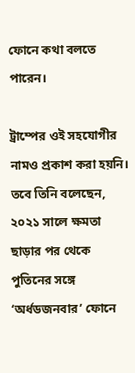ফোনে কথা বলতে পারেন।

ট্রাম্পের ওই সহযোগীর নামও প্রকাশ করা হয়নি। তবে তিনি বলেছেন, ২০২১ সালে ক্ষমতা ছাড়ার পর থেকে পুতিনের সঙ্গে ‘অর্ধডজনবার’ ফোনে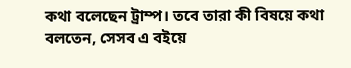কথা বলেছেন ট্রাম্প। তবে তারা কী বিষয়ে কথা বলতেন, সেসব এ বইয়ে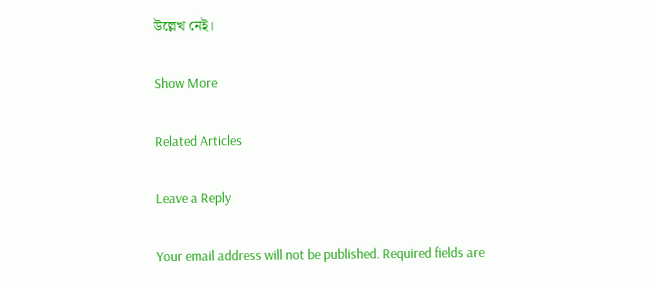উল্লেখ নেই।

Show More

Related Articles

Leave a Reply

Your email address will not be published. Required fields are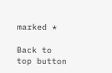marked *

Back to top button